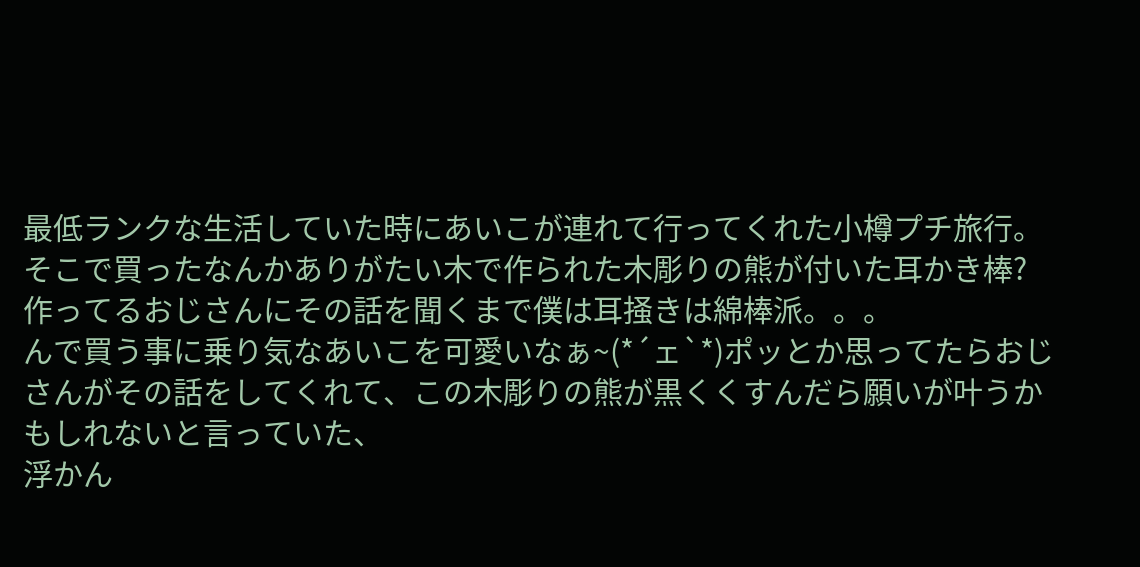最低ランクな生活していた時にあいこが連れて行ってくれた小樽プチ旅行。
そこで買ったなんかありがたい木で作られた木彫りの熊が付いた耳かき棒?
作ってるおじさんにその話を聞くまで僕は耳掻きは綿棒派。。。
んで買う事に乗り気なあいこを可愛いなぁ~(*´ェ`*)ポッとか思ってたらおじさんがその話をしてくれて、この木彫りの熊が黒くくすんだら願いが叶うかもしれないと言っていた、
浮かん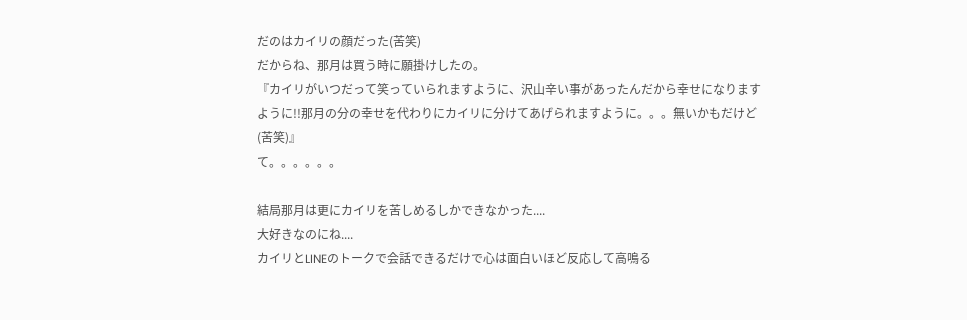だのはカイリの顔だった(苦笑)
だからね、那月は買う時に願掛けしたの。
『カイリがいつだって笑っていられますように、沢山辛い事があったんだから幸せになりますように!!那月の分の幸せを代わりにカイリに分けてあげられますように。。。無いかもだけど(苦笑)』
て。。。。。。

結局那月は更にカイリを苦しめるしかできなかった....
大好きなのにね....
カイリとLINEのトークで会話できるだけで心は面白いほど反応して高鳴る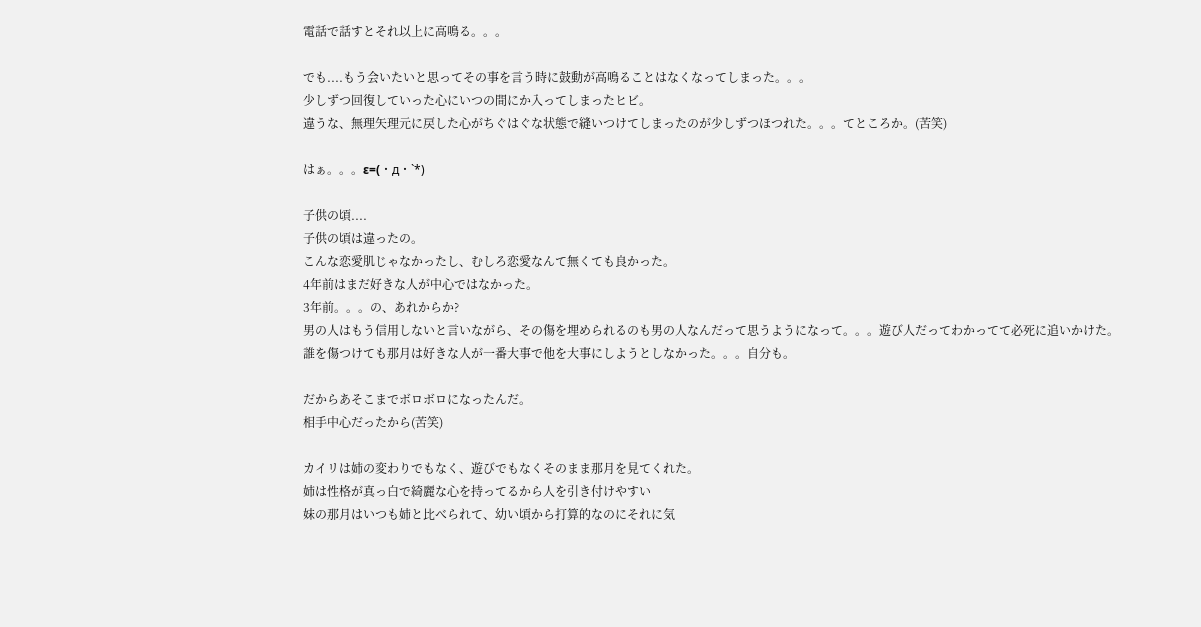電話で話すとそれ以上に高鳴る。。。

でも....もう会いたいと思ってその事を言う時に鼓動が高鳴ることはなくなってしまった。。。
少しずつ回復していった心にいつの間にか入ってしまったヒビ。
違うな、無理矢理元に戻した心がちぐはぐな状態で縫いつけてしまったのが少しずつほつれた。。。てところか。(苦笑)

はぁ。。。ε=(・д・`*)

子供の頃....
子供の頃は違ったの。
こんな恋愛肌じゃなかったし、むしろ恋愛なんて無くても良かった。
4年前はまだ好きな人が中心ではなかった。
3年前。。。の、あれからか?
男の人はもう信用しないと言いながら、その傷を埋められるのも男の人なんだって思うようになって。。。遊び人だってわかってて必死に追いかけた。
誰を傷つけても那月は好きな人が一番大事で他を大事にしようとしなかった。。。自分も。

だからあそこまでボロボロになったんだ。
相手中心だったから(苦笑)

カイリは姉の変わりでもなく、遊びでもなくそのまま那月を見てくれた。
姉は性格が真っ白で綺麗な心を持ってるから人を引き付けやすい
妹の那月はいつも姉と比べられて、幼い頃から打算的なのにそれに気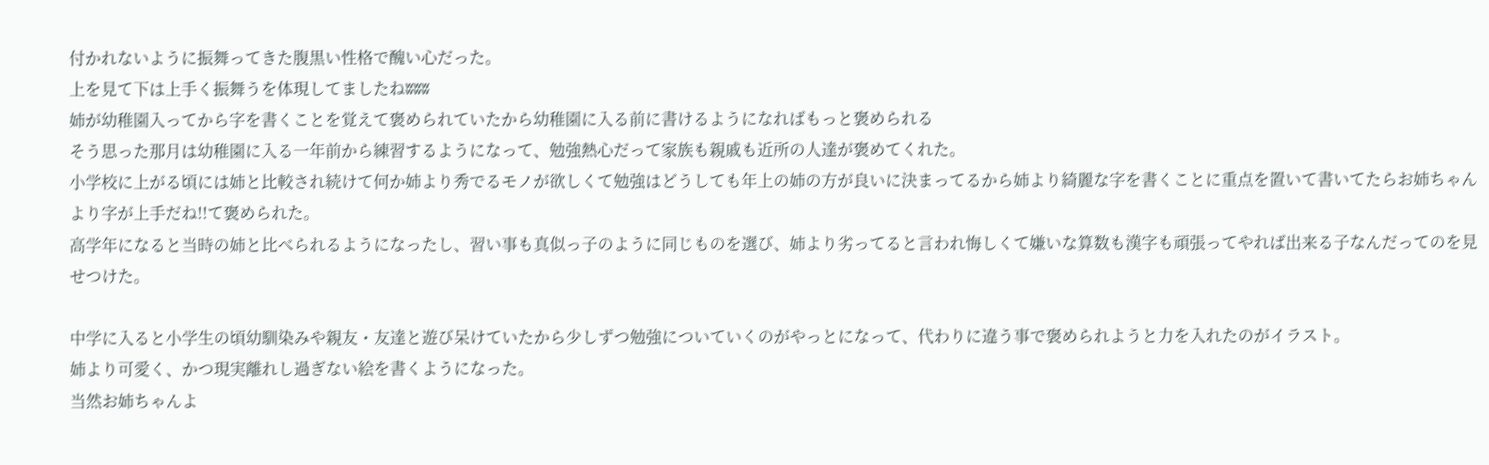付かれないように振舞ってきた腹黒い性格で醜い心だった。
上を見て下は上手く振舞うを体現してましたねʬʬʬ
姉が幼稚園入ってから字を書くことを覚えて褒められていたから幼稚園に入る前に書けるようになればもっと褒められる
そう思った那月は幼稚園に入る一年前から練習するようになって、勉強熱心だって家族も親戚も近所の人達が褒めてくれた。
小学校に上がる頃には姉と比較され続けて何か姉より秀でるモノが欲しくて勉強はどうしても年上の姉の方が良いに決まってるから姉より綺麗な字を書くことに重点を置いて書いてたらお姉ちゃんより字が上手だね!!て褒められた。
高学年になると当時の姉と比べられるようになったし、習い事も真似っ子のように同じものを選び、姉より劣ってると言われ悔しくて嫌いな算数も漢字も頑張ってやれば出来る子なんだってのを見せつけた。

中学に入ると小学生の頃幼馴染みや親友・友達と遊び呆けていたから少しずつ勉強についていくのがやっとになって、代わりに違う事で褒められようと力を入れたのがイラスト。
姉より可愛く、かつ現実離れし過ぎない絵を書くようになった。
当然お姉ちゃんよ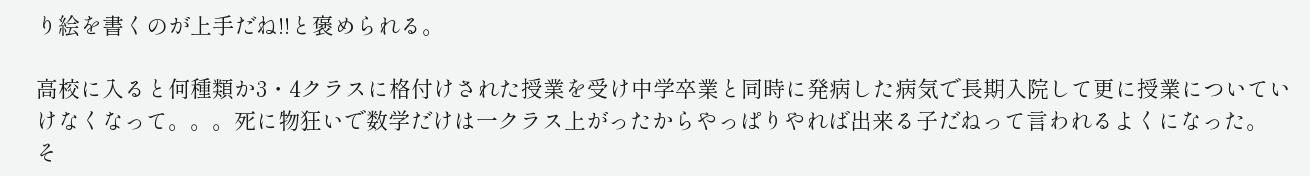り絵を書くのが上手だね!!と褒められる。

高校に入ると何種類か3・4クラスに格付けされた授業を受け中学卒業と同時に発病した病気で長期入院して更に授業についていけなくなって。。。死に物狂いで数学だけは一クラス上がったからやっぱりやれば出来る子だねって言われるよくになった。
そ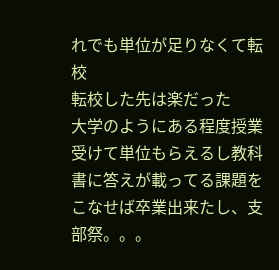れでも単位が足りなくて転校
転校した先は楽だった
大学のようにある程度授業受けて単位もらえるし教科書に答えが載ってる課題をこなせば卒業出来たし、支部祭。。。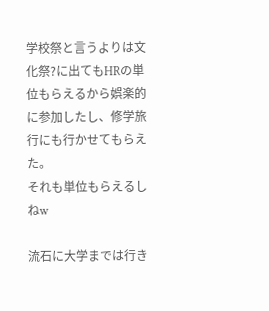学校祭と言うよりは文化祭?に出てもHRの単位もらえるから娯楽的に参加したし、修学旅行にも行かせてもらえた。
それも単位もらえるしねw

流石に大学までは行き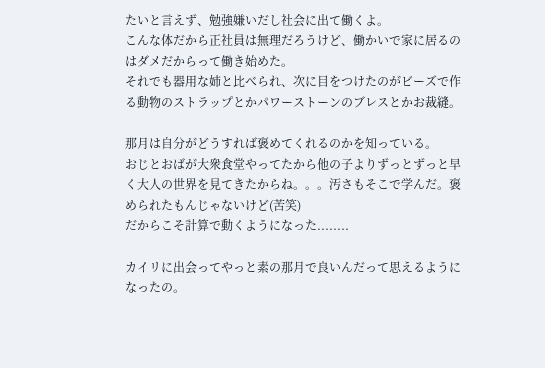たいと言えず、勉強嫌いだし社会に出て働くよ。
こんな体だから正社員は無理だろうけど、働かいで家に居るのはダメだからって働き始めた。
それでも器用な姉と比べられ、次に目をつけたのがビーズで作る動物のストラップとかパワーストーンのブレスとかお裁縫。

那月は自分がどうすれば褒めてくれるのかを知っている。
おじとおばが大衆食堂やってたから他の子よりずっとずっと早く大人の世界を見てきたからね。。。汚さもそこで学んだ。褒められたもんじゃないけど(苦笑)
だからこそ計算で動くようになった........

カイリに出会ってやっと素の那月で良いんだって思えるようになったの。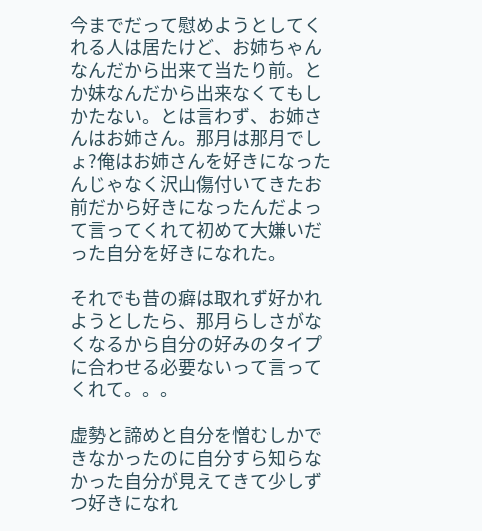今までだって慰めようとしてくれる人は居たけど、お姉ちゃんなんだから出来て当たり前。とか妹なんだから出来なくてもしかたない。とは言わず、お姉さんはお姉さん。那月は那月でしょ?俺はお姉さんを好きになったんじゃなく沢山傷付いてきたお前だから好きになったんだよって言ってくれて初めて大嫌いだった自分を好きになれた。

それでも昔の癖は取れず好かれようとしたら、那月らしさがなくなるから自分の好みのタイプに合わせる必要ないって言ってくれて。。。

虚勢と諦めと自分を憎むしかできなかったのに自分すら知らなかった自分が見えてきて少しずつ好きになれ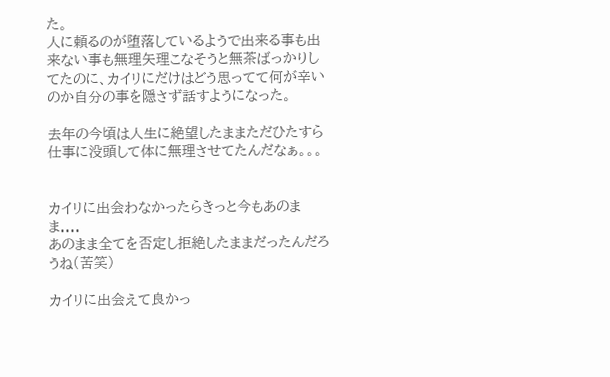た。
人に頼るのが堕落しているようで出来る事も出来ない事も無理矢理こなそうと無茶ばっかりしてたのに、カイリにだけはどう思ってて何が辛いのか自分の事を隠さず話すようになった。

去年の今頃は人生に絶望したままただひたすら仕事に没頭して体に無理させてたんだなぁ。。。


カイリに出会わなかったらきっと今もあのまま....
あのまま全てを否定し拒絶したままだったんだろうね(苦笑)

カイリに出会えて良かっ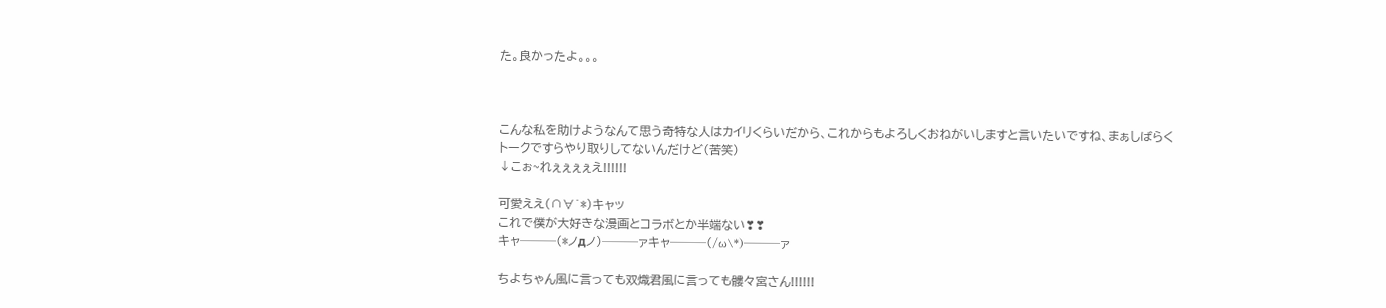た。良かったよ。。。



こんな私を助けようなんて思う奇特な人はカイリくらいだから、これからもよろしくおねがいしますと言いたいですね、まぁしばらくトークですらやり取りしてないんだけど(苦笑)
↓こぉ~れぇぇぇぇえ!!!!!!

可愛ええ(∩∀`*)キャッ
これで僕が大好きな漫画とコラボとか半端ない❣❣
キャ───(*ノдノ)───ァキャ───(/ω\*)───ァ

ちよちゃん風に言っても双熾君風に言っても髏々宮さん!!!!!!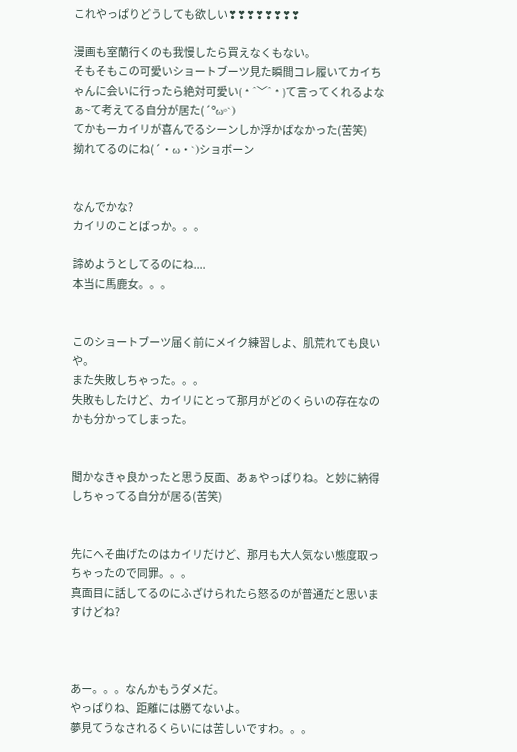これやっぱりどうしても欲しい❣❣❣❣❣❣❣❣

漫画も室蘭行くのも我慢したら買えなくもない。
そもそもこの可愛いショートブーツ見た瞬間コレ履いてカイちゃんに会いに行ったら絶対可愛い(﹡ˆ﹀ˆ﹡)て言ってくれるよなぁ~て考えてる自分が居た(´ºωº`)
てかもーカイリが喜んでるシーンしか浮かばなかった(苦笑)
拗れてるのにね(´・ω・`)ショボーン


なんでかな?
カイリのことばっか。。。

諦めようとしてるのにね....
本当に馬鹿女。。。


このショートブーツ届く前にメイク練習しよ、肌荒れても良いや。
また失敗しちゃった。。。
失敗もしたけど、カイリにとって那月がどのくらいの存在なのかも分かってしまった。


聞かなきゃ良かったと思う反面、あぁやっぱりね。と妙に納得しちゃってる自分が居る(苦笑)


先にへそ曲げたのはカイリだけど、那月も大人気ない態度取っちゃったので同罪。。。
真面目に話してるのにふざけられたら怒るのが普通だと思いますけどね?



あー。。。なんかもうダメだ。
やっぱりね、距離には勝てないよ。
夢見てうなされるくらいには苦しいですわ。。。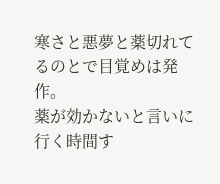寒さと悪夢と薬切れてるのとで目覚めは発作。
薬が効かないと言いに行く時間す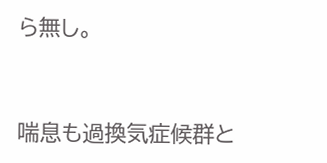ら無し。


喘息も過換気症候群と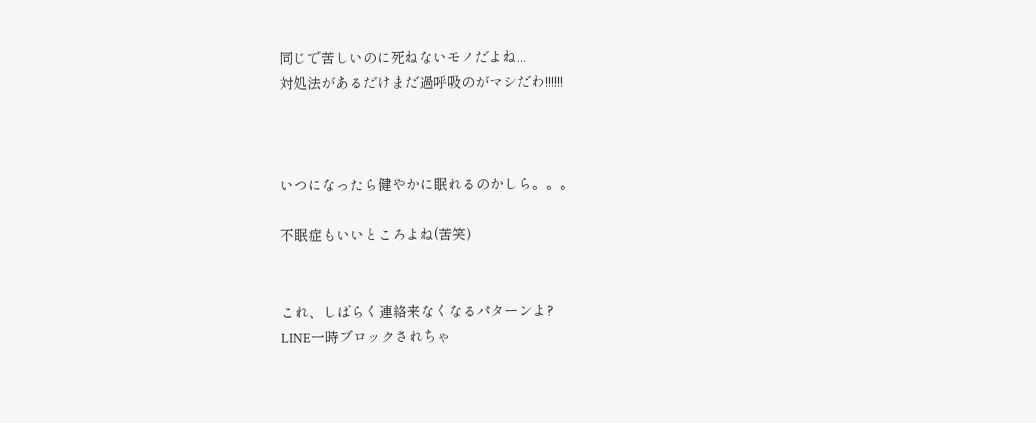同じで苦しいのに死ねないモノだよね...
対処法があるだけまだ過呼吸のがマシだわ!!!!!!



いつになったら健やかに眠れるのかしら。。。

不眠症もいいところよね(苦笑)


これ、しばらく連絡来なくなるパターンよ?
LINE一時ブロックされちゃ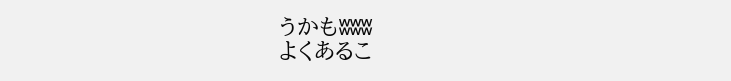うかもʬʬʬ
よくあるこ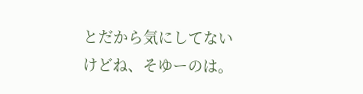とだから気にしてないけどね、そゆーのは。